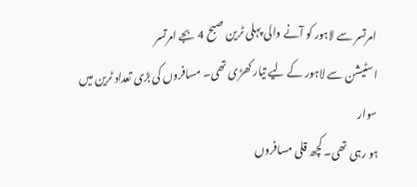امرتسر سے لاہور کو آنے والی پہلی ٹرین صبح 4 بجے امرتسر
اسٹیشن سے لاہور کے لیے تیار کھڑی تھی۔ مسافروں کی بڑی تعداد ٹرین میں سوار
ہو رہی تھی۔ کچھ قلی مسافروں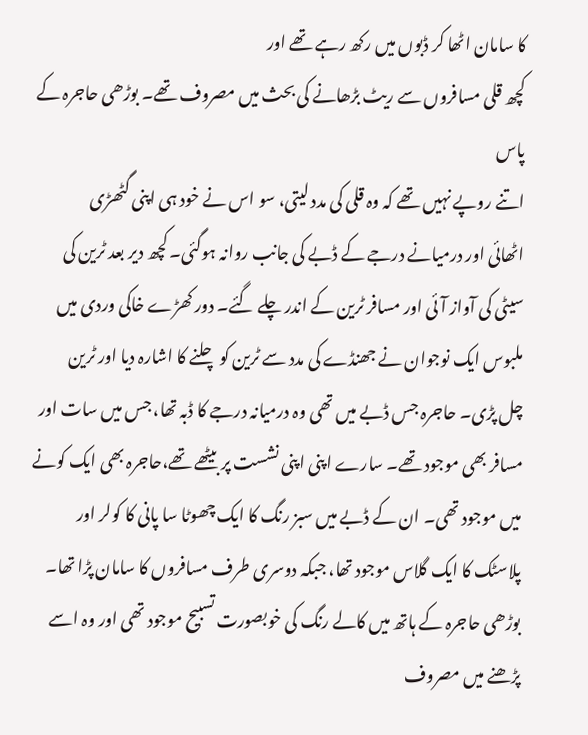کا سامان اٹھا کر ڈبوں میں رکھ رہے تھے اور
کچھ قلی مسافروں سے ریٹ بڑھانے کی بحث میں مصروف تھے۔ بوڑھی حاجرہ کے پاس
اتنے روپے نہیں تھے کہ وہ قلی کی مدد لیتی، سو اس نے خود ہی اپنی گٹھڑی
اٹھائی اور درمیانے درجے کے ڈبے کی جانب روانہ ہوگئی۔ کچھ دیر بعد ٹرین کی
سیٹی کی آواز آئی اور مسافر ٹرین کے اندر چلے گئے۔ دور کھڑے خاکی وردی میں
ملبوس ایک نوجوان نے جھنڈے کی مدد سے ٹرین کو چلنے کا اشارہ دیا اور ٹرین
چل پڑی۔ حاجرہ جس ڈبے میں تھی وہ درمیانہ درجے کا ڈبہ تھا، جس میں سات اور
مسافر بھی موجود تھے۔ سارے اپنی اپنی نشست پر بیٹھے تھے،حاجرہ بھی ایک کونے
میں موجود تھی۔ ان کے ڈبے میں سبز رنگ کا ایک چھوٹا سا پانی کا کولر اور
پلاسٹک کا ایک گلاس موجود تھا، جبکہ دوسری طرف مسافروں کا سامان پڑا تھا۔
بوڑھی حاجرہ کے ہاتھ میں کالے رنگ کی خوبصورت تسبیح موجود تھی اور وہ اسے
پڑھنے میں مصروف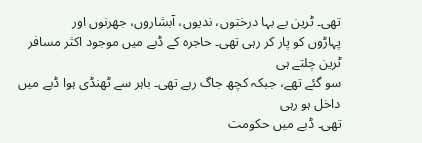تھی۔ ٹرین بے بہا درختوں، ندیوں، آبشاروں، جھرنوں اور
پہاڑوں کو پار کر رہی تھی۔ حاجرہ کے ڈبے میں موجود اکثر مسافر ٹرین چلتے ہی
سو گئے تھے، جبکہ کچھ جاگ رہے تھی۔ باہر سے ٹھنڈی ہوا ڈبے میں داخل ہو رہی
تھی۔ ڈبے میں حکومت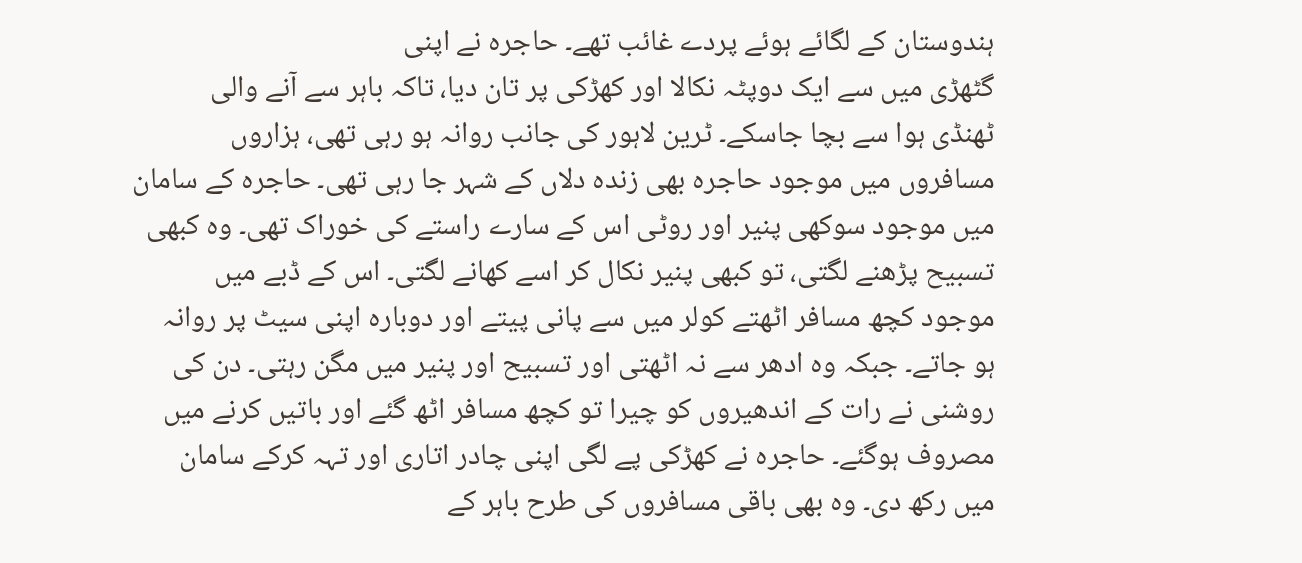ہندوستان کے لگائے ہوئے پردے غائب تھے۔ حاجرہ نے اپنی
گٹھڑی میں سے ایک دوپٹہ نکالا اور کھڑکی پر تان دیا، تاکہ باہر سے آنے والی
ٹھنڈی ہوا سے بچا جاسکے۔ ٹرین لاہور کی جانب روانہ ہو رہی تھی، ہزاروں
مسافروں میں موجود حاجرہ بھی زندہ دلاں کے شہر جا رہی تھی۔ حاجرہ کے سامان
میں موجود سوکھی پنیر اور روٹی اس کے سارے راستے کی خوراک تھی۔ وہ کبھی
تسبیح پڑھنے لگتی، تو کبھی پنیر نکال کر اسے کھانے لگتی۔ اس کے ڈبے میں
موجود کچھ مسافر اٹھتے کولر میں سے پانی پیتے اور دوبارہ اپنی سیٹ پر روانہ
ہو جاتے۔ جبکہ وہ ادھر سے نہ اٹھتی اور تسبیح اور پنیر میں مگن رہتی۔ دن کی
روشنی نے رات کے اندھیروں کو چیرا تو کچھ مسافر اٹھ گئے اور باتیں کرنے میں
مصروف ہوگئے۔ حاجرہ نے کھڑکی پے لگی اپنی چادر اتاری اور تہہ کرکے سامان
میں رکھ دی۔ وہ بھی باقی مسافروں کی طرح باہر کے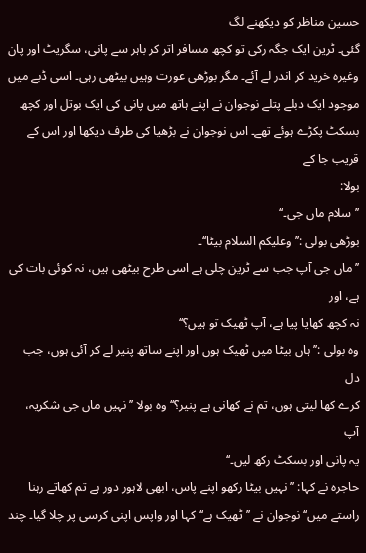حسین مناظر کو دیکھنے لگ
گئی۔ ٹرین ایک جگہ رکی تو کچھ مسافر اتر کر باہر سے پانی، سگریٹ اور پان
وغیرہ خرید کر اندر لے آئے۔ مگر بوڑھی عورت وہیں بیٹھی رہی۔ اسی ڈبے میں
موجود ایک دبلے پتلے نوجوان نے اپنے ہاتھ میں پانی کی ایک بوتل اور کچھ
بسکٹ پکڑے ہوئے تھے۔ اس نوجوان نے بڑھیا کی طرف دیکھا اور اس کے قریب جا کے
بولا:
’’سلام ماں جی۔‘‘
بوڑھی بولی :’’وعلیکم السلام بیٹا‘‘۔
’’ماں جی آپ جب سے ٹرین چلی ہے اسی طرح بیٹھی ہیں، نہ کوئی بات کی ہے، اور
نہ کچھ کھایا پیا ہے، آپ ٹھیک تو ہیں؟‘‘
وہ بولی :’’ہاں بیٹا میں ٹھیک ہوں اور اپنے ساتھ پنیر لے کر آئی ہوں، جب دل
کرے کھا لیتی ہوں، تم نے کھانی ہے پنیر؟‘‘ وہ بولا ’’نہیں ماں جی شکریہ، آپ
یہ پانی اور بسکٹ رکھ لیں۔‘‘
حاجرہ نے کہا: ’’نہیں بیٹا رکھو اپنے پاس، ابھی لاہور دور ہے تم کھاتے رہنا
راستے میں‘‘ نوجوان نے ’’ٹھیک ہے‘‘ کہا اور واپس اپنی کرسی پر چلا گیا۔ چند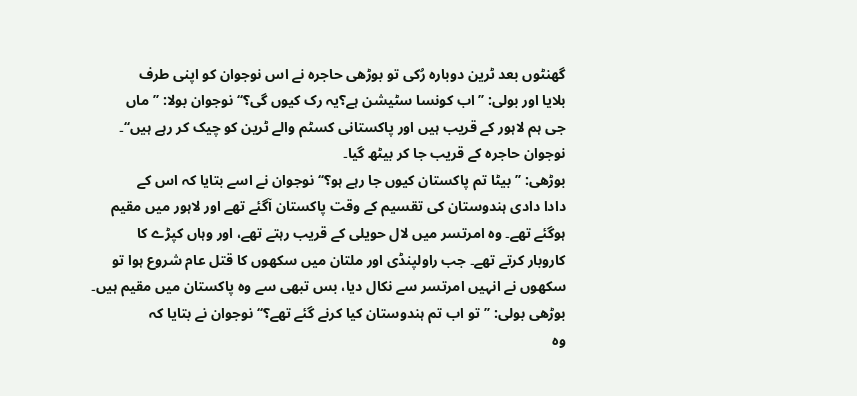گھنٹوں بعد ٹرین دوبارہ رُکی تو بوڑھی حاجرہ نے اس نوجوان کو اپنی طرف
بلایا اور بولی: ’’اب کونسا سٹیشن ہے؟یہ رک کیوں گی؟‘‘ نوجوان بولا: ’’ماں
جی ہم لاہور کے قریب ہیں اور پاکستانی کسٹم والے ٹرین کو چیک کر رہے ہیں‘‘۔
نوجوان حاجرہ کے قریب جا کر بیٹھ گیا۔
بوڑھی: ’’بیٹا تم پاکستان کیوں جا رہے ہو؟‘‘ نوجوان نے اسے بتایا کہ اس کے
دادا دادی ہندوستان کی تقسیم کے وقت پاکستان آگئے تھے اور لاہور میں مقیم
ہوگئے تھے۔ وہ امرتسر میں لال حویلی کے قریب رہتے تھے، اور وہاں کپڑے کا
کاروبار کرتے تھے۔ جب راولپنڈی اور ملتان میں سکھوں کا قتل عام شروع ہوا تو
سکھوں نے انہیں امرتسر سے نکال دیا، بس تبھی سے وہ پاکستان میں مقیم ہیں۔
بوڑھی بولی: ’’تو اب تم ہندوستان کیا کرنے گئے تھے؟‘‘ نوجوان نے بتایا کہ
وہ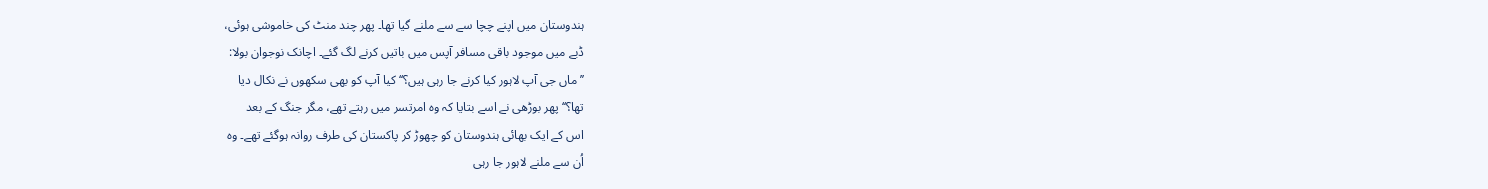ہندوستان میں اپنے چچا سے سے ملنے گیا تھا۔ پھر چند منٹ کی خاموشی ہوئی،
ڈبے میں موجود باقی مسافر آپس میں باتیں کرنے لگ گئے۔ اچانک نوجوان بولا:
’’ماں جی آپ لاہور کیا کرنے جا رہی ہیں؟‘‘ کیا آپ کو بھی سکھوں نے نکال دیا
تھا؟‘‘ پھر بوڑھی نے اسے بتایا کہ وہ امرتسر میں رہتے تھے، مگر جنگ کے بعد
اس کے ایک بھائی ہندوستان کو چھوڑ کر پاکستان کی طرف روانہ ہوگئے تھے۔ وہ
اُن سے ملنے لاہور جا رہی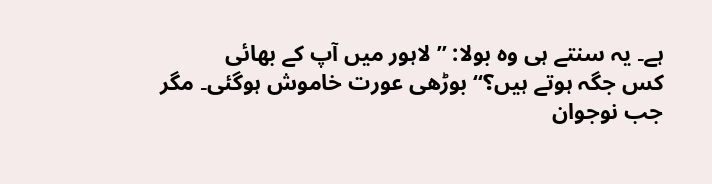ہے۔ یہ سنتے ہی وہ بولا: ’’لاہور میں آپ کے بھائی
کس جگہ ہوتے ہیں؟‘‘ بوڑھی عورت خاموش ہوگئی۔ مگر جب نوجوان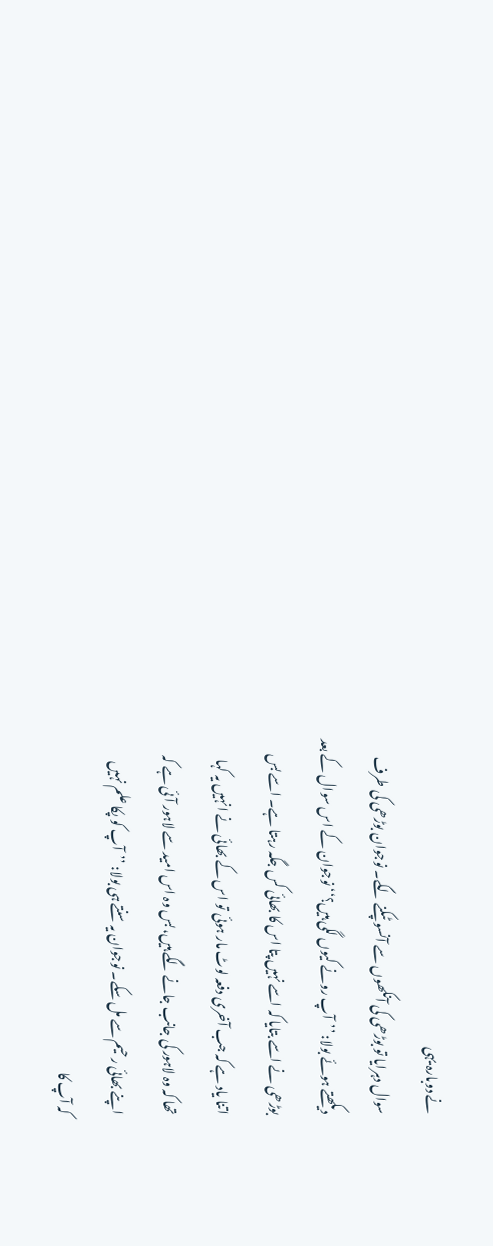نے دوبارہ یہی
سوال دہرایا تو بوڑھی کی آنکھوں سے آنسو ٹپکنے لگے۔ نوجوان بوڑھی کی طرف
دیکھتے ہوئے بولا: ’’آپ رونے کیوں لگی ہیں؟‘‘ نوجوان کے اس سوال کے بعد
بوڑھی نے اسے بتایا کہ اسے نہیں پتا اس کا بھائی کس جگہ رہتا ہے۔ اسے بس
اتنا یاد ہے کہ جب آخری دفعہ لوٹ مار ہوئی تو اس کے بھائی نے انہیں یہ کہا
تھا کہ وہ لاہور کی جانب جانے لگے ہیں، بس وہ اس امید سے لاہور آئی ہے کہ
اپنے بھائی رحیم سے مل سکے۔ نوجوان یہ سنتے ہی بولا: ’’آپ کو پکا علم نہیں
کہ آپ کا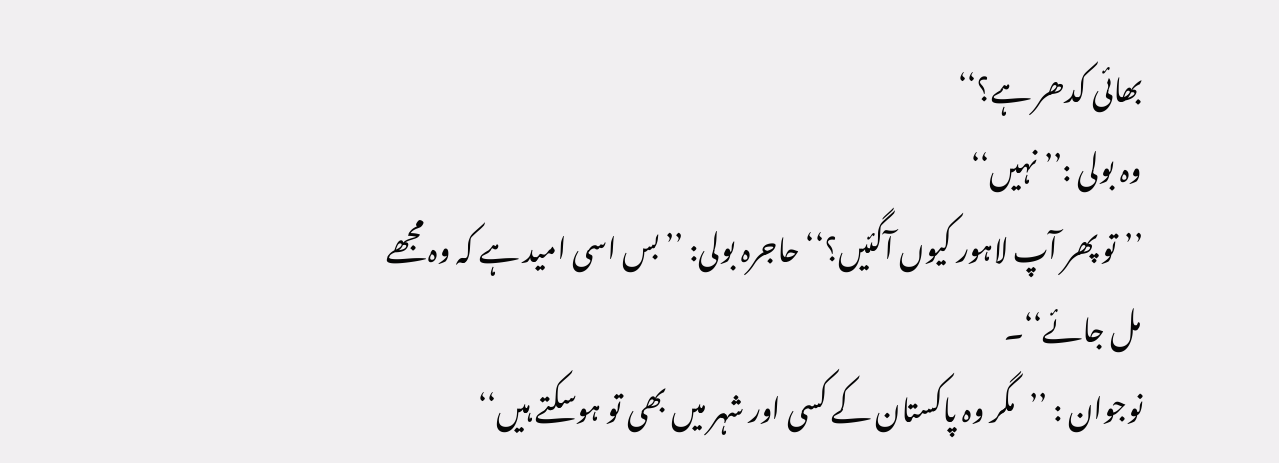بھائی کدھر ہے؟‘‘
وہ بولی :’’نہیں‘‘
’’تو پھر آپ لاہور کیوں آگئیں؟‘‘ حاجرہ بولی: ’’بس اسی امید ہے کہ وہ مجھے
مل جائے‘‘۔
نوجوان : ’’مگر وہ پاکستان کے کسی اور شہر میں بھی تو ہوسکتے ہیں‘‘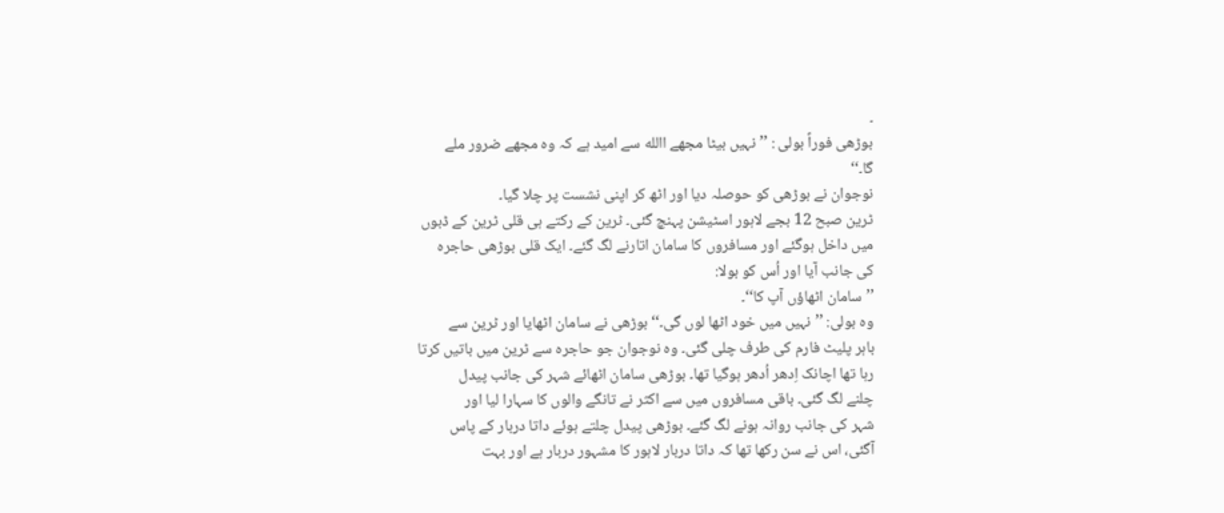۔
بوڑھی فوراً بولی : ’’نہیں بیٹا مجھے االله سے امید ہے کہ وہ مجھے ضرور ملے
گا۔‘‘
نوجوان نے بوڑھی کو حوصلہ دیا اور اٹھ کر اپنی نشست پر چلا گیا۔
ٹرین صبح 12 بجے لاہور اسٹیشن پہنچ گئی۔ ٹرین کے رکتے ہی قلی ٹرین کے ڈبوں
میں داخل ہوگئے اور مسافروں کا سامان اتارنے لگ گئے۔ ایک قلی بوڑھی حاجرہ
کی جانب آیا اور اُس کو بولا:
’’سامان اٹھاؤں آپ کا‘‘۔
وہ بولی: ’’نہیں میں خود اٹھا لوں گی۔‘‘ بوڑھی نے سامان اٹھایا اور ٹرین سے
باہر پلیٹ فارم کی طرف چلی گئی۔ وہ نوجوان جو حاجرہ سے ٹرین میں باتیں کرتا
رہا تھا اچانک اِدھر اُدھر ہوگیا تھا۔ بوڑھی سامان اٹھائے شہر کی جانب پیدل
چلنے لگ گئی۔ باقی مسافروں میں سے اکثر نے تانگے والوں کا سہارا لیا اور
شہر کی جانب روانہ ہونے لگ گئے۔ بوڑھی پیدل چلتے ہوئے داتا دربار کے پاس
آگئی، اس نے سن رکھا تھا کہ داتا دربار لاہور کا مشہور دربار ہے اور بہت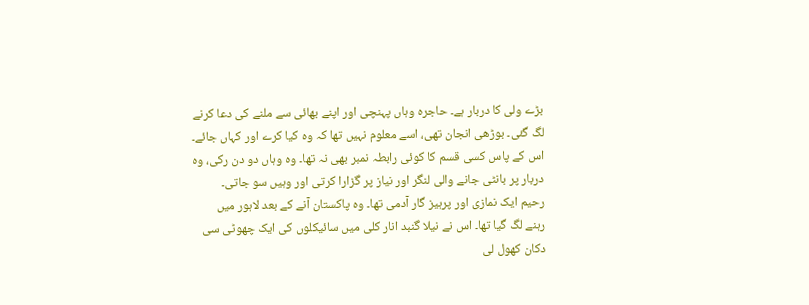بڑے ولی کا دربار ہے۔ حاجرہ وہاں پہنچی اور اپنے بھائی سے ملنے کی دعا کرنے
لگ گئی۔ بوڑھی انجان تھی، اسے معلوم نہیں تھا کہ وہ کیا کرے اور کہاں جائے۔
اس کے پاس کسی قسم کا کوئی رابطہ نمبر بھی نہ تھا۔ وہ وہاں دو دن رکی، وہ
دربار پر بانٹی جانے والی لنگر اور نیاز پر گزارا کرتی اور وہیں سو جاتی۔
رحیم ایک نمازی اور پرہیز گار آدمی تھا۔ وہ پاکستان آنے کے بعد لاہور میں
رہنے لگ گیا تھا۔ اس نے نیلا گنبد انار کلی میں سائیکلوں کی ایک چھوٹی سی
دکان کھول لی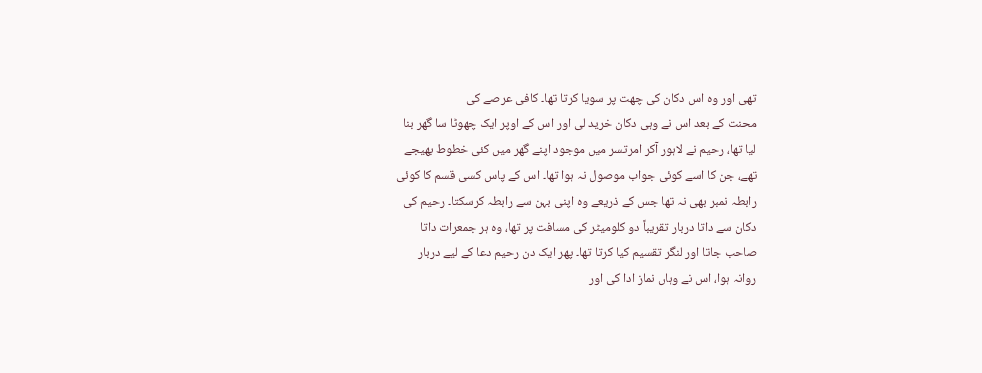تھی اور وہ اس دکان کی چھت پر سویا کرتا تھا۔ کافی عرصے کی
محنت کے بعد اس نے وہی دکان خرید لی اور اس کے اوپر ایک چھوٹا سا گھر بنا
لیا تھا، رحیم نے لاہور آکر امرتسر میں موجود اپنے گھر میں کئی خطوط بھیجے
تھے، جن کا اسے کوئی جواب موصول نہ ہوا تھا۔ اس کے پاس کسی قسم کا کوئی
رابطہ نمبر بھی نہ تھا جس کے ذریعے وہ اپنی بہن سے رابطہ کرسکتا۔ رحیم کی
دکان سے داتا دربار تقریباً دو کلومیٹر کی مسافت پر تھا، وہ ہر جمعرات داتا
صاحب جاتا اور لنگر تقسیم کیا کرتا تھا۔ پھر ایک دن رحیم دعا کے لیے دربار
روانہ ہوا، اس نے وہاں نماز ادا کی اور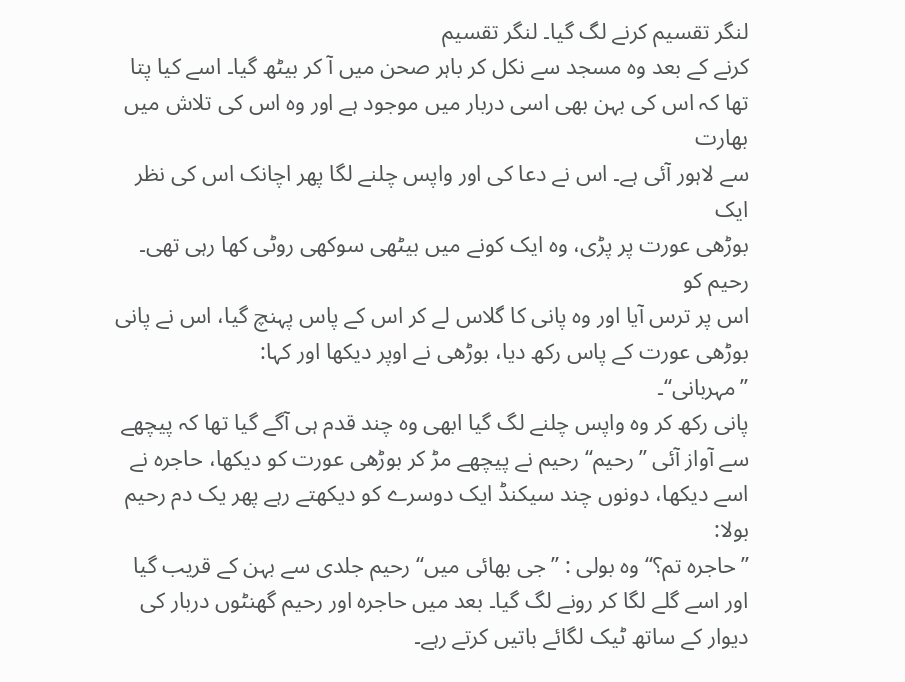لنگر تقسیم کرنے لگ گیا۔ لنگر تقسیم
کرنے کے بعد وہ مسجد سے نکل کر باہر صحن میں آ کر بیٹھ گیا۔ اسے کیا پتا
تھا کہ اس کی بہن بھی اسی دربار میں موجود ہے اور وہ اس کی تلاش میں بھارت
سے لاہور آئی ہے۔ اس نے دعا کی اور واپس چلنے لگا پھر اچانک اس کی نظر ایک
بوڑھی عورت پر پڑی، وہ ایک کونے میں بیٹھی سوکھی روٹی کھا رہی تھی۔ رحیم کو
اس پر ترس آیا اور وہ پانی کا گلاس لے کر اس کے پاس پہنچ گیا، اس نے پانی
بوڑھی عورت کے پاس رکھ دیا، بوڑھی نے اوپر دیکھا اور کہا:
’’مہربانی‘‘۔
پانی رکھ کر وہ واپس چلنے لگ گیا ابھی وہ چند قدم ہی آگے گیا تھا کہ پیچھے
سے آواز آئی ’’رحیم‘‘ رحیم نے پیچھے مڑ کر بوڑھی عورت کو دیکھا، حاجرہ نے
اسے دیکھا، دونوں چند سیکنڈ ایک دوسرے کو دیکھتے رہے پھر یک دم رحیم بولا:
’’حاجرہ تم؟‘‘ وہ بولی : ’’جی بھائی میں‘‘ رحیم جلدی سے بہن کے قریب گیا
اور اسے گلے لگا کر رونے لگ گیا۔ بعد میں حاجرہ اور رحیم گھنٹوں دربار کی
دیوار کے ساتھ ٹیک لگائے باتیں کرتے رہے۔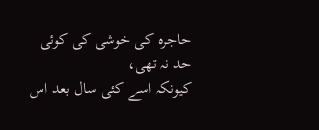حاجرہ کی خوشی کی کوئی حد نہ تھی،
کیونکہ اسے کئی سال بعد اس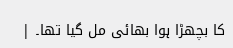کا بچھڑا ہوا بھائی مل گیا تھا۔ |